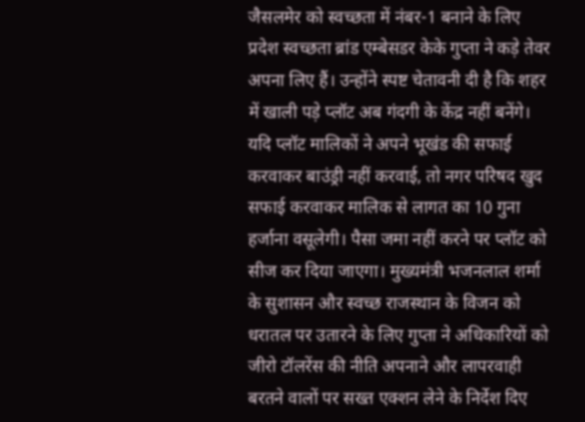जैसलमेर को स्वच्छता में नंबर-1 बनाने के लिए प्रदेश स्वच्छता ब्रांड एम्बेसडर केके गुप्ता ने कड़े तेवर अपना लिए हैं। उन्होंने स्पष्ट चेतावनी दी है कि शहर में खाली पड़े प्लॉट अब गंदगी के केंद्र नहीं बनेंगे। यदि प्लॉट मालिकों ने अपने भूखंड की सफाई करवाकर बाउंड्री नहीं करवाई, तो नगर परिषद खुद सफाई करवाकर मालिक से लागत का 10 गुना हर्जाना वसूलेगी। पैसा जमा नहीं करने पर प्लॉट को सीज कर दिया जाएगा। मुख्यमंत्री भजनलाल शर्मा के सुशासन और स्वच्छ राजस्थान के विजन को धरातल पर उतारने के लिए गुप्ता ने अधिकारियों को जीरो टॉलरेंस की नीति अपनाने और लापरवाही बरतने वालों पर सख्त एक्शन लेने के निर्देश दिए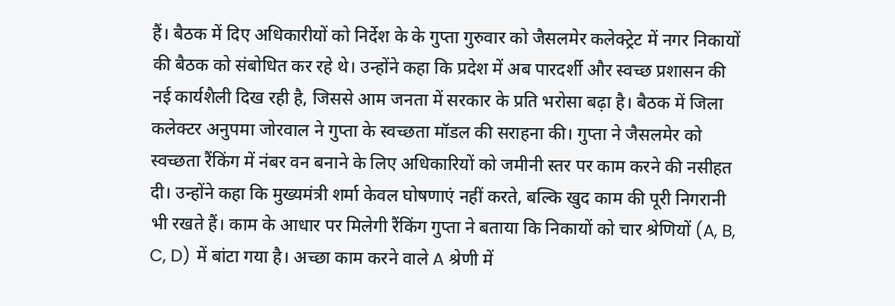हैं। बैठक में दिए अधिकारीयों को निर्देश के के गुप्ता गुरुवार को जैसलमेर कलेक्ट्रेट में नगर निकायों की बैठक को संबोधित कर रहे थे। उन्होंने कहा कि प्रदेश में अब पारदर्शी और स्वच्छ प्रशासन की नई कार्यशैली दिख रही है, जिससे आम जनता में सरकार के प्रति भरोसा बढ़ा है। बैठक में जिला कलेक्टर अनुपमा जोरवाल ने गुप्ता के स्वच्छता मॉडल की सराहना की। गुप्ता ने जैसलमेर को स्वच्छता रैंकिंग में नंबर वन बनाने के लिए अधिकारियों को जमीनी स्तर पर काम करने की नसीहत दी। उन्होंने कहा कि मुख्यमंत्री शर्मा केवल घोषणाएं नहीं करते, बल्कि खुद काम की पूरी निगरानी भी रखते हैं। काम के आधार पर मिलेगी रैंकिंग गुप्ता ने बताया कि निकायों को चार श्रेणियों (A, B, C, D) में बांटा गया है। अच्छा काम करने वाले A श्रेणी में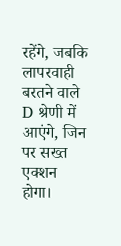रहेंगे, जबकि लापरवाही बरतने वाले D श्रेणी में आएंगे, जिन पर सख्त एक्शन होगा।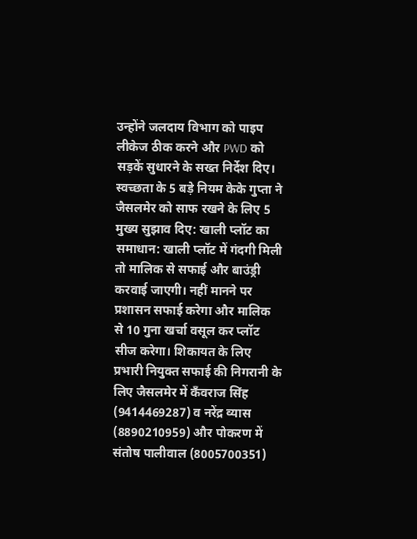उन्होंने जलदाय विभाग को पाइप लीकेज ठीक करने और PWD को सड़कें सुधारने के सख्त निर्देश दिए। स्वच्छता के 5 बड़े नियम केके गुप्ता ने जैसलमेर को साफ रखने के लिए 5 मुख्य सुझाव दिए: खाली प्लॉट का समाधान: खाली प्लॉट में गंदगी मिली तो मालिक से सफाई और बाउंड्री करवाई जाएगी। नहीं मानने पर प्रशासन सफाई करेगा और मालिक से 10 गुना खर्चा वसूल कर प्लॉट सीज करेगा। शिकायत के लिए प्रभारी नियुक्त सफाई की निगरानी के लिए जैसलमेर में कँवराज सिंह (9414469287) व नरेंद्र व्यास (8890210959) और पोकरण में संतोष पालीवाल (8005700351)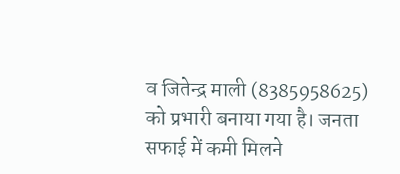व जितेन्द्र माली (8385958625) को प्रभारी बनाया गया है। जनता सफाई में कमी मिलने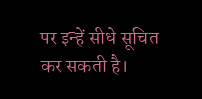पर इन्हें सीधे सूचित कर सकती है।